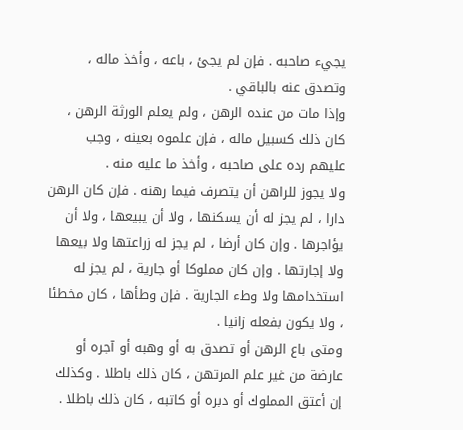يجيء صاحبه . فإن لم يجئ ، باعه ، وأخذ ماله ، وتصدق عنه بالباقي .
وإذا مات من عنده الرهن ، ولم يعلم الورثة الرهن ، كان ذلك كسبيل ماله ، فإن علموه بعينه ، وجب عليهم رده على صاحبه ، وأخذ ما عليه منه .
ولا يجوز للراهن أن يتصرف فيما رهنه . فإن كان الرهن دارا ، لم يجز له أن يسكنها ، ولا أن يبيعها ، ولا أن يؤاجرها . وإن كان أرضا ، لم يجز له زراعتها ولا بيعها ولا إجارتها . وإن كان مملوكا أو جارية ، لم يجز له استخدامها ولا وطء الجارية . فإن وطأها ، كان مخطئا ، ولا يكون بفعله زانيا .
ومتى باع الرهن أو تصدق به أو وهبه أو آجره أو عارضة من غير علم المرتهن ، كان ذلك باطلا . وكذلك إن أعتق المملوك أو دبره أو كاتبه ، كان ذلك باطلا .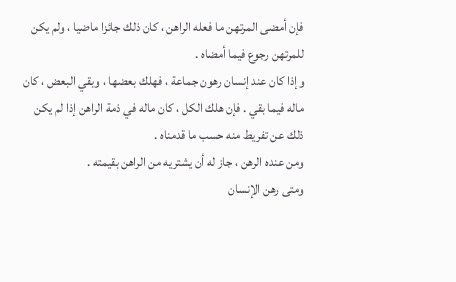فإن أمضى المرتهن ما فعله الراهن ، كان ذلك جائزا ماضيا ، ولم يكن للمرتهن رجوع فيما أمضاه .
وإذا كان عند إنسان رهون جماعة ، فهلك بعضها ، وبقي البعض ، كان ماله فيما بقي . فإن هلك الكل ، كان ماله في ذمة الراهن إذا لم يكن ذلك عن تفريط منه حسب ما قدمناه .
ومن عنده الرهن ، جاز له أن يشتريه من الراهن بقيمته .
ومتى رهن الإنسان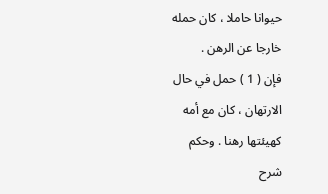حيوانا حاملا ، كان حمله خارجا عن الرهن .
فإن ( 1 ) حمل في حال الارتهان ، كان مع أمه كهيئتها رهنا . وحكم
شرح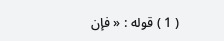( 1 ) قوله : « فإن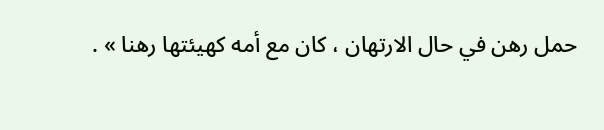حمل رهن في حال الارتهان ، كان مع أمه كهيئتها رهنا » .